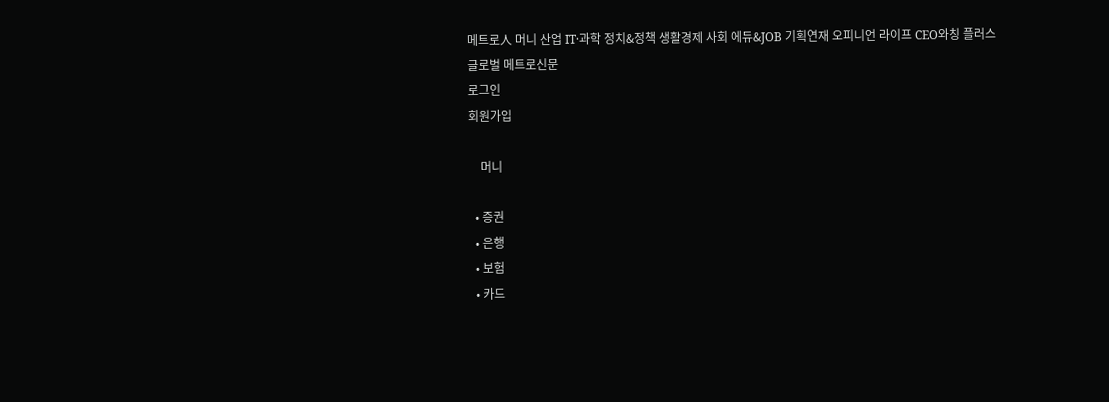메트로人 머니 산업 IT·과학 정치&정책 생활경제 사회 에듀&JOB 기획연재 오피니언 라이프 CEO와칭 플러스
글로벌 메트로신문
로그인
회원가입

    머니

  • 증권
  • 은행
  • 보험
  • 카드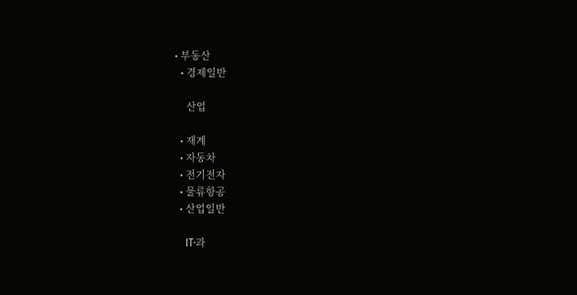• 부동산
  • 경제일반

    산업

  • 재계
  • 자동차
  • 전기전자
  • 물류항공
  • 산업일반

    IT·과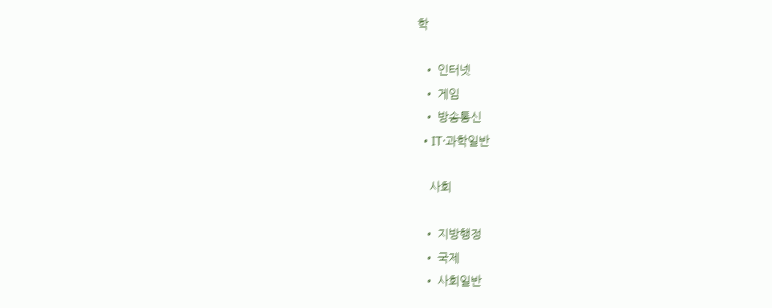학

  • 인터넷
  • 게임
  • 방송통신
  • IT·과학일반

    사회

  • 지방행정
  • 국제
  • 사회일반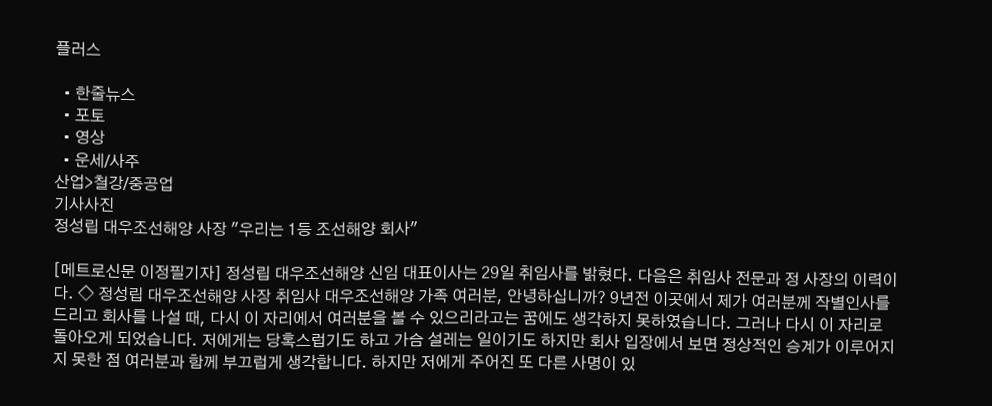플러스

  • 한줄뉴스
  • 포토
  • 영상
  • 운세/사주
산업>철강/중공업
기사사진
정성립 대우조선해양 사장 "우리는 1등 조선해양 회사"

[메트로신문 이정필기자] 정성립 대우조선해양 신임 대표이사는 29일 취임사를 밝혔다. 다음은 취임사 전문과 정 사장의 이력이다. ◇ 정성립 대우조선해양 사장 취임사 대우조선해양 가족 여러분, 안녕하십니까? 9년전 이곳에서 제가 여러분께 작별인사를 드리고 회사를 나설 때, 다시 이 자리에서 여러분을 볼 수 있으리라고는 꿈에도 생각하지 못하였습니다. 그러나 다시 이 자리로 돌아오게 되었습니다. 저에게는 당혹스럽기도 하고 가슴 설레는 일이기도 하지만 회사 입장에서 보면 정상적인 승계가 이루어지지 못한 점 여러분과 함께 부끄럽게 생각합니다. 하지만 저에게 주어진 또 다른 사명이 있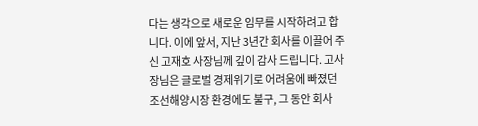다는 생각으로 새로운 임무를 시작하려고 합니다. 이에 앞서, 지난 3년간 회사를 이끌어 주신 고재호 사장님께 깊이 감사 드립니다. 고사장님은 글로벌 경제위기로 어려움에 빠졌던 조선해양시장 환경에도 불구, 그 동안 회사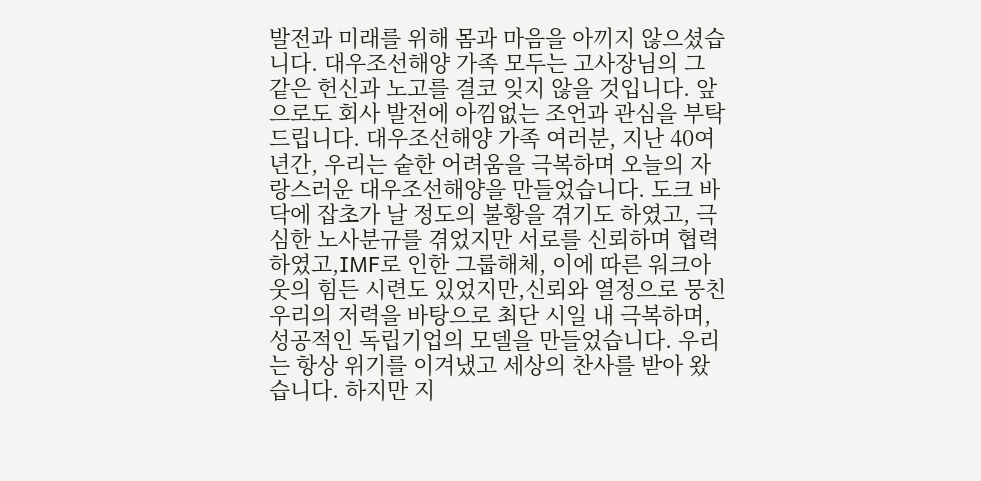발전과 미래를 위해 몸과 마음을 아끼지 않으셨습니다. 대우조선해양 가족 모두는 고사장님의 그 같은 헌신과 노고를 결코 잊지 않을 것입니다. 앞으로도 회사 발전에 아낌없는 조언과 관심을 부탁 드립니다. 대우조선해양 가족 여러분, 지난 40여년간, 우리는 숱한 어려움을 극복하며 오늘의 자랑스러운 대우조선해양을 만들었습니다. 도크 바닥에 잡초가 날 정도의 불황을 겪기도 하였고, 극심한 노사분규를 겪었지만 서로를 신뢰하며 협력하였고,IMF로 인한 그룹해체, 이에 따른 워크아웃의 힘든 시련도 있었지만,신뢰와 열정으로 뭉친 우리의 저력을 바탕으로 최단 시일 내 극복하며,성공적인 독립기업의 모델을 만들었습니다. 우리는 항상 위기를 이겨냈고 세상의 찬사를 받아 왔습니다. 하지만 지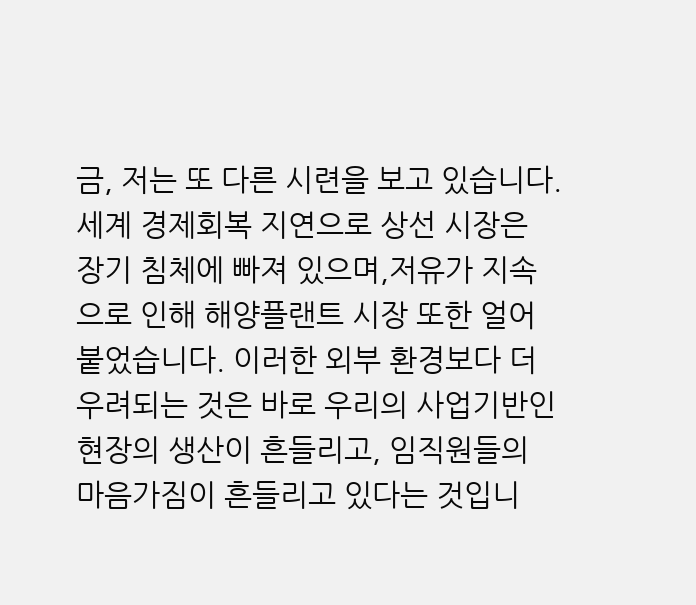금, 저는 또 다른 시련을 보고 있습니다. 세계 경제회복 지연으로 상선 시장은 장기 침체에 빠져 있으며,저유가 지속으로 인해 해양플랜트 시장 또한 얼어 붙었습니다. 이러한 외부 환경보다 더 우려되는 것은 바로 우리의 사업기반인 현장의 생산이 흔들리고, 임직원들의 마음가짐이 흔들리고 있다는 것입니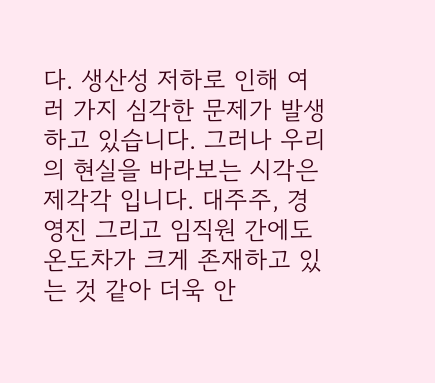다. 생산성 저하로 인해 여러 가지 심각한 문제가 발생하고 있습니다. 그러나 우리의 현실을 바라보는 시각은 제각각 입니다. 대주주, 경영진 그리고 임직원 간에도 온도차가 크게 존재하고 있는 것 같아 더욱 안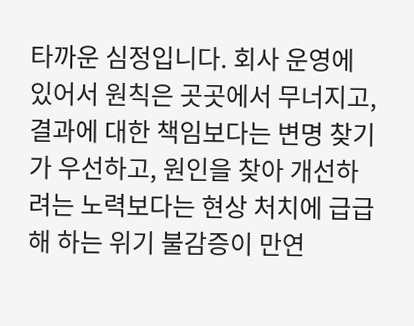타까운 심정입니다. 회사 운영에 있어서 원칙은 곳곳에서 무너지고, 결과에 대한 책임보다는 변명 찾기가 우선하고, 원인을 찾아 개선하려는 노력보다는 현상 처치에 급급해 하는 위기 불감증이 만연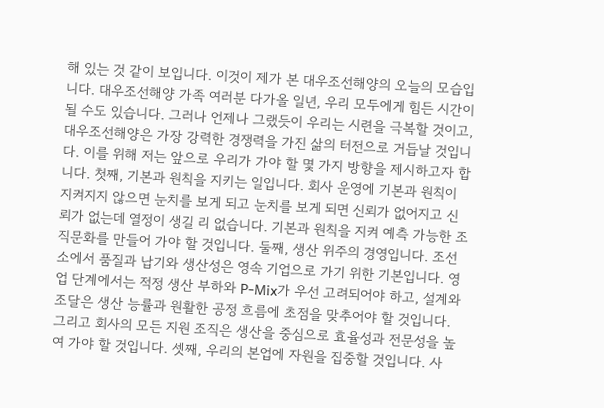해 있는 것 같이 보입니다. 이것이 제가 본 대우조선해양의 오늘의 모습입니다. 대우조선해양 가족 여러분 다가올 일년, 우리 모두에게 힘든 시간이 될 수도 있습니다. 그러나 언제나 그랬듯이 우리는 시련을 극복할 것이고, 대우조선해양은 가장 강력한 경쟁력을 가진 삶의 터전으로 거듭날 것입니다. 이를 위해 저는 앞으로 우리가 가야 할 몇 가지 방향을 제시하고자 합니다. 첫째, 기본과 원칙을 지키는 일입니다. 회사 운영에 기본과 원칙이 지켜지지 않으면 눈치를 보게 되고 눈치를 보게 되면 신뢰가 없어지고 신뢰가 없는데 열정이 생길 리 없습니다. 기본과 원칙을 지켜 예측 가능한 조직문화를 만들어 가야 할 것입니다. 둘째, 생산 위주의 경영입니다. 조선소에서 품질과 납기와 생산성은 영속 기업으로 가기 위한 기본입니다. 영업 단계에서는 적정 생산 부하와 P-Mix가 우선 고려되어야 하고, 설계와 조달은 생산 능률과 원활한 공정 흐름에 초점을 맞추어야 할 것입니다. 그리고 회사의 모든 지원 조직은 생산을 중심으로 효율성과 전문성을 높여 가야 할 것입니다. 셋째, 우리의 본업에 자원을 집중할 것입니다. 사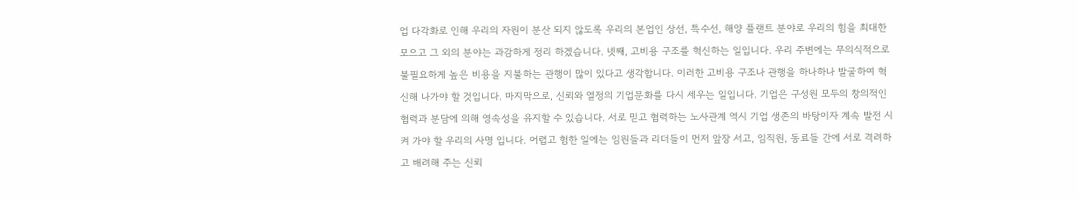업 다각화로 인해 우리의 자원이 분산 되지 않도록 우리의 본업인 상선, 특수선, 해양 플랜트 분야로 우리의 힘을 최대한 모으고 그 외의 분야는 과감하게 정리 하겠습니다. 넷째, 고비용 구조를 혁신하는 일입니다. 우리 주변에는 무의식적으로 불필요하게 높은 비용을 지불하는 관행이 많이 있다고 생각합니다. 이러한 고비용 구조나 관행을 하나하나 발굴하여 혁신해 나가야 할 것입니다. 마지막으로, 신뢰와 열정의 기업문화를 다시 세우는 일입니다. 기업은 구성원 모두의 창의적인 협력과 분담에 의해 영속성을 유지할 수 있습니다. 서로 믿고 협력하는 노사관계 역시 기업 생존의 바탕이자 계속 발전 시켜 가야 할 우리의 사명 입니다. 어렵고 험한 일에는 임원들과 리더들이 먼저 앞장 서고, 임직원, 동료들 간에 서로 격려하고 배려해 주는 신뢰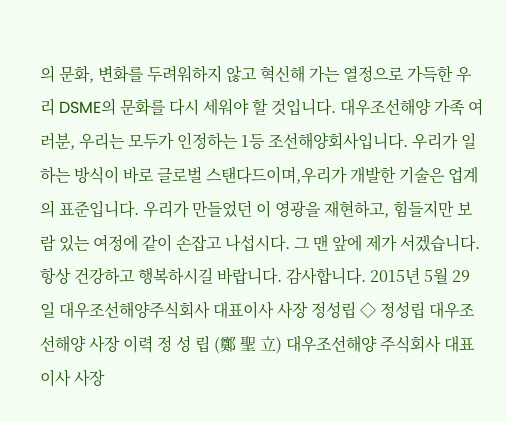의 문화, 변화를 두려워하지 않고 혁신해 가는 열정으로 가득한 우리 DSME의 문화를 다시 세워야 할 것입니다. 대우조선해양 가족 여러분, 우리는 모두가 인정하는 1등 조선해양회사입니다. 우리가 일하는 방식이 바로 글로벌 스탠다드이며,우리가 개발한 기술은 업계의 표준입니다. 우리가 만들었던 이 영광을 재현하고, 힘들지만 보람 있는 여정에 같이 손잡고 나섭시다. 그 맨 앞에 제가 서겠습니다. 항상 건강하고 행복하시길 바랍니다. 감사합니다. 2015년 5월 29일 대우조선해양주식회사 대표이사 사장 정성립 ◇ 정성립 대우조선해양 사장 이력 정 성 립 (鄭 聖 立) 대우조선해양 주식회사 대표이사 사장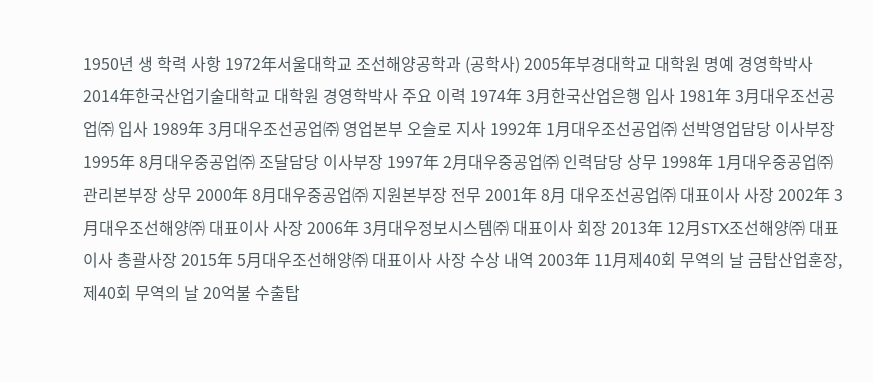1950년 생 학력 사항 1972年서울대학교 조선해양공학과 (공학사) 2005年부경대학교 대학원 명예 경영학박사 2014年한국산업기술대학교 대학원 경영학박사 주요 이력 1974年 3月한국산업은행 입사 1981年 3月대우조선공업㈜ 입사 1989年 3月대우조선공업㈜ 영업본부 오슬로 지사 1992年 1月대우조선공업㈜ 선박영업담당 이사부장 1995年 8月대우중공업㈜ 조달담당 이사부장 1997年 2月대우중공업㈜ 인력담당 상무 1998年 1月대우중공업㈜ 관리본부장 상무 2000年 8月대우중공업㈜ 지원본부장 전무 2001年 8月 대우조선공업㈜ 대표이사 사장 2002年 3月대우조선해양㈜ 대표이사 사장 2006年 3月대우정보시스템㈜ 대표이사 회장 2013年 12月STX조선해양㈜ 대표이사 총괄사장 2015年 5月대우조선해양㈜ 대표이사 사장 수상 내역 2003年 11月제40회 무역의 날 금탑산업훈장, 제40회 무역의 날 20억불 수출탑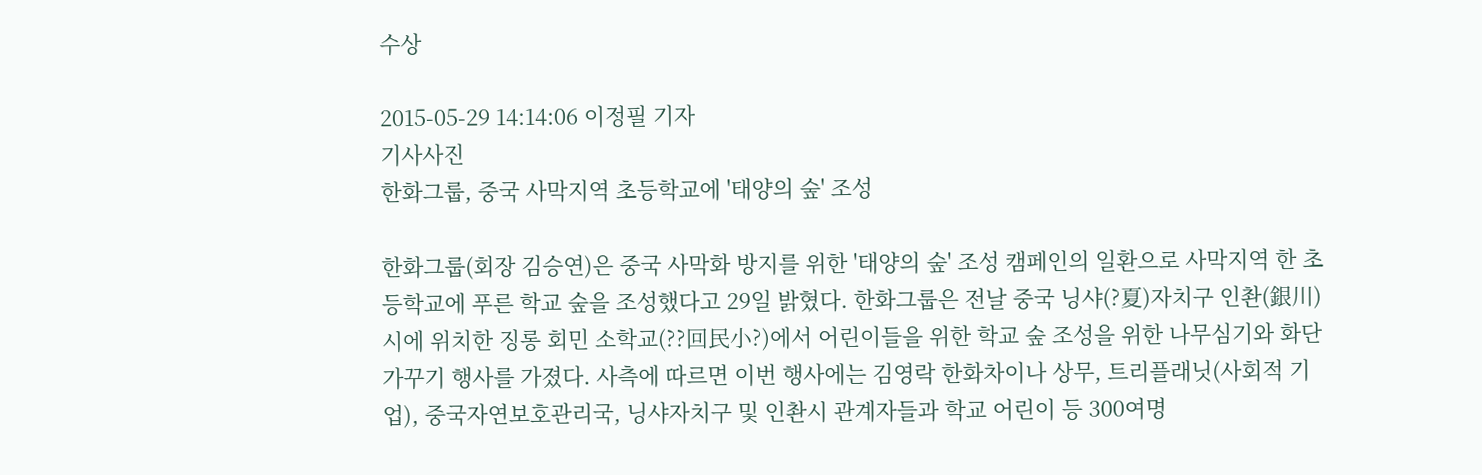수상

2015-05-29 14:14:06 이정필 기자
기사사진
한화그룹, 중국 사막지역 초등학교에 '태양의 숲' 조성

한화그룹(회장 김승연)은 중국 사막화 방지를 위한 '태양의 숲' 조성 캠페인의 일환으로 사막지역 한 초등학교에 푸른 학교 숲을 조성했다고 29일 밝혔다. 한화그룹은 전날 중국 닝샤(?夏)자치구 인촨(銀川)시에 위치한 징롱 회민 소학교(??回民小?)에서 어린이들을 위한 학교 숲 조성을 위한 나무심기와 화단 가꾸기 행사를 가졌다. 사측에 따르면 이번 행사에는 김영락 한화차이나 상무, 트리플래닛(사회적 기업), 중국자연보호관리국, 닝샤자치구 및 인촨시 관계자들과 학교 어린이 등 300여명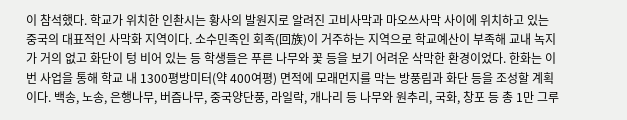이 참석했다. 학교가 위치한 인촨시는 황사의 발원지로 알려진 고비사막과 마오쓰사막 사이에 위치하고 있는 중국의 대표적인 사막화 지역이다. 소수민족인 회족(回族)이 거주하는 지역으로 학교예산이 부족해 교내 녹지가 거의 없고 화단이 텅 비어 있는 등 학생들은 푸른 나무와 꽃 등을 보기 어려운 삭막한 환경이었다. 한화는 이번 사업을 통해 학교 내 1300평방미터(약 400여평) 면적에 모래먼지를 막는 방풍림과 화단 등을 조성할 계획이다. 백송, 노송, 은행나무, 버즘나무, 중국양단풍, 라일락, 개나리 등 나무와 원추리, 국화, 창포 등 총 1만 그루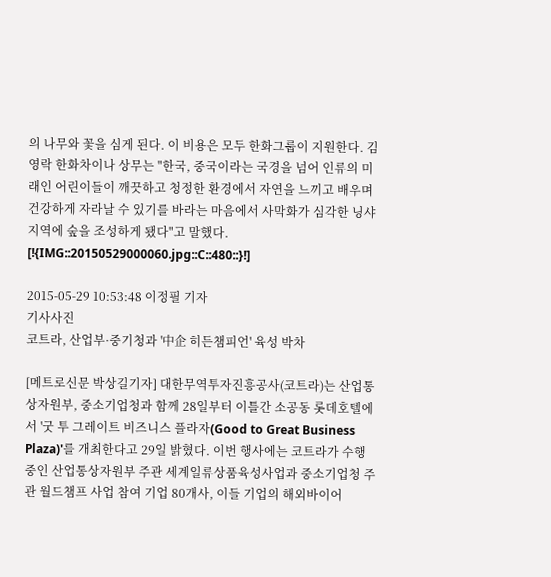의 나무와 꽃을 심게 된다. 이 비용은 모두 한화그룹이 지원한다. 김영락 한화차이나 상무는 "한국, 중국이라는 국경을 넘어 인류의 미래인 어린이들이 깨끗하고 청정한 환경에서 자연을 느끼고 배우며 건강하게 자라날 수 있기를 바라는 마음에서 사막화가 심각한 닝샤 지역에 숲을 조성하게 됐다"고 말했다. [!{IMG::20150529000060.jpg::C::480::}!]

2015-05-29 10:53:48 이정필 기자
기사사진
코트라, 산업부·중기청과 '中企 히든챔피언' 육성 박차

[메트로신문 박상길기자] 대한무역투자진흥공사(코트라)는 산업통상자원부, 중소기업청과 함께 28일부터 이틀간 소공동 롯데호텔에서 '굿 투 그레이트 비즈니스 플라자(Good to Great Business Plaza)'를 개최한다고 29일 밝혔다. 이번 행사에는 코트라가 수행 중인 산업통상자원부 주관 세계일류상품육성사업과 중소기업청 주관 월드챔프 사업 참여 기업 80개사, 이들 기업의 해외바이어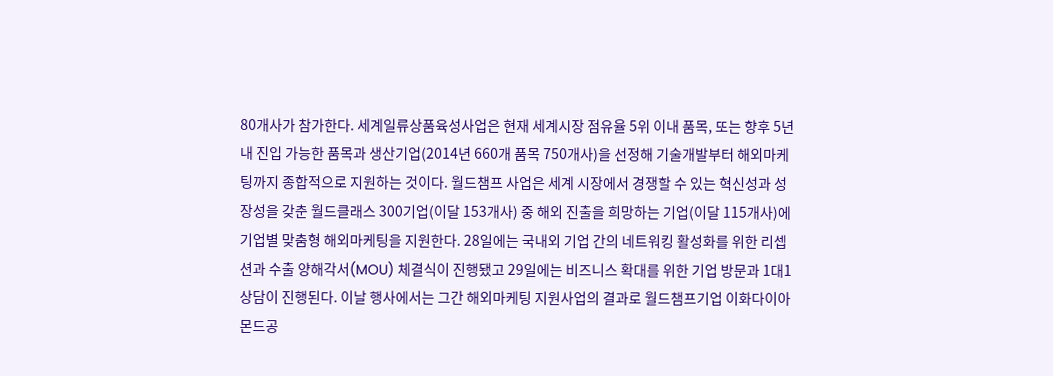80개사가 참가한다. 세계일류상품육성사업은 현재 세계시장 점유율 5위 이내 품목, 또는 향후 5년 내 진입 가능한 품목과 생산기업(2014년 660개 품목 750개사)을 선정해 기술개발부터 해외마케팅까지 종합적으로 지원하는 것이다. 월드챔프 사업은 세계 시장에서 경쟁할 수 있는 혁신성과 성장성을 갖춘 월드클래스 300기업(이달 153개사) 중 해외 진출을 희망하는 기업(이달 115개사)에 기업별 맞춤형 해외마케팅을 지원한다. 28일에는 국내외 기업 간의 네트워킹 활성화를 위한 리셉션과 수출 양해각서(MOU) 체결식이 진행됐고 29일에는 비즈니스 확대를 위한 기업 방문과 1대1 상담이 진행된다. 이날 행사에서는 그간 해외마케팅 지원사업의 결과로 월드챔프기업 이화다이아몬드공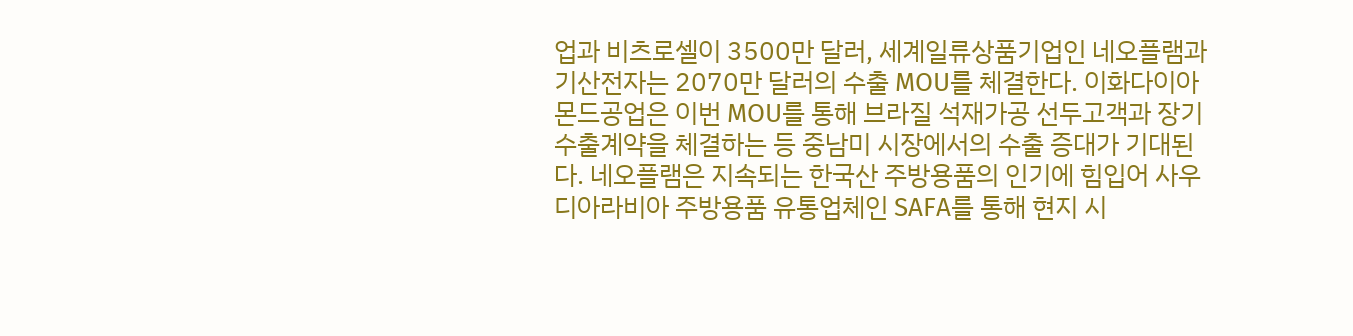업과 비츠로셀이 3500만 달러, 세계일류상품기업인 네오플램과 기산전자는 2070만 달러의 수출 MOU를 체결한다. 이화다이아몬드공업은 이번 MOU를 통해 브라질 석재가공 선두고객과 장기 수출계약을 체결하는 등 중남미 시장에서의 수출 증대가 기대된다. 네오플램은 지속되는 한국산 주방용품의 인기에 힘입어 사우디아라비아 주방용품 유통업체인 SAFA를 통해 현지 시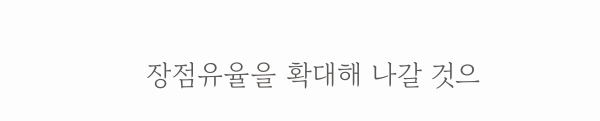장점유율을 확대해 나갈 것으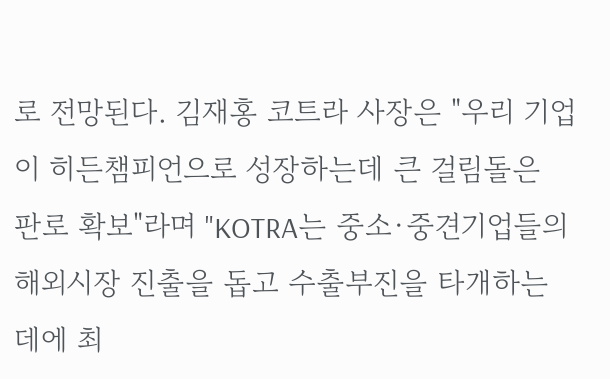로 전망된다. 김재홍 코트라 사장은 "우리 기업이 히든챔피언으로 성장하는데 큰 걸림돌은 판로 확보"라며 "KOTRA는 중소·중견기업들의 해외시장 진출을 돕고 수출부진을 타개하는 데에 최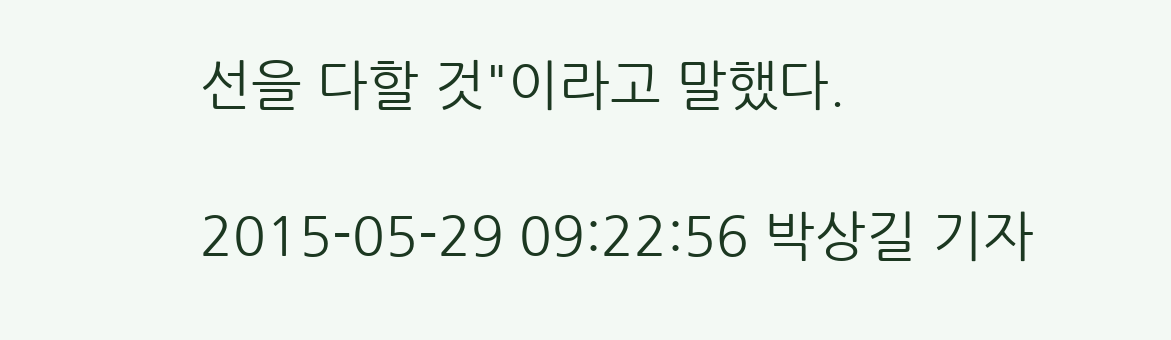선을 다할 것"이라고 말했다.

2015-05-29 09:22:56 박상길 기자